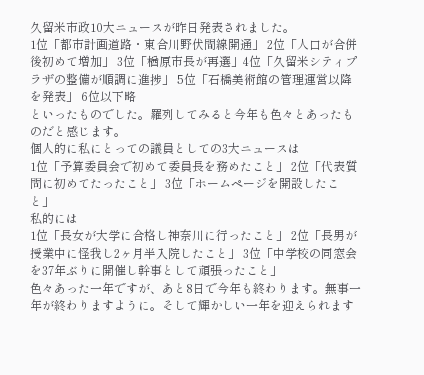久留米市政10大ニュースが昨日発表されました。
1位「都市計画道路・東合川野伏間線開通」 2位「人口が合併後初めて増加」 3位「楢原市長が再選」4位「久留米シティプラザの整備が順調に進捗」 5位「石橋美術館の管理運営以降を発表」 6位以下略
といったものでした。羅列してみると今年も色々とあったものだと感じます。
個人的に私にとっての議員としての3大ニュースは
1位「予算委員会で初めて委員長を務めたこと」 2位「代表質問に初めてたったこと」 3位「ホームページを開設したこと」
私的には
1位「長女が大学に合格し神奈川に行ったこと」 2位「長男が授業中に怪我し2ヶ月半入院したこと」 3位「中学校の同窓会を37年ぶりに開催し幹事として頑張ったこと」
色々あった一年ですが、あと8日で今年も終わります。無事一年が終わりますように。そして輝かしい一年を迎えられます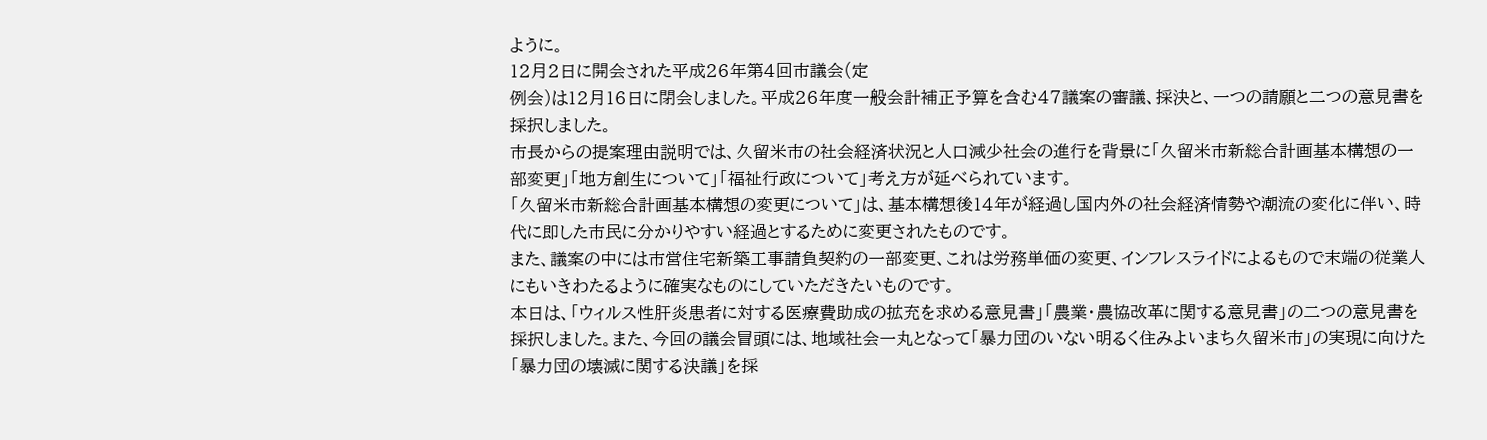ように。
12月2日に開会された平成26年第4回市議会(定
例会)は12月16日に閉会しました。平成26年度一般会計補正予算を含む47議案の審議、採決と、一つの請願と二つの意見書を採択しました。
市長からの提案理由説明では、久留米市の社会経済状況と人口減少社会の進行を背景に「久留米市新総合計画基本構想の一部変更」「地方創生について」「福祉行政について」考え方が延べられています。
「久留米市新総合計画基本構想の変更について」は、基本構想後14年が経過し国内外の社会経済情勢や潮流の変化に伴い、時代に即した市民に分かりやすい経過とするために変更されたものです。
また、議案の中には市営住宅新築工事請負契約の一部変更、これは労務単価の変更、インフレスライドによるもので末端の従業人にもいきわたるように確実なものにしていただきたいものです。
本日は、「ウィルス性肝炎患者に対する医療費助成の拡充を求める意見書」「農業・農協改革に関する意見書」の二つの意見書を採択しました。また、今回の議会冒頭には、地域社会一丸となって「暴力団のいない明るく住みよいまち久留米市」の実現に向けた「暴力団の壊滅に関する決議」を採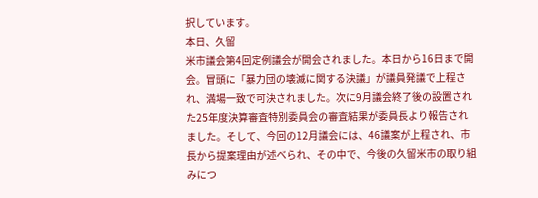択しています。
本日、久留
米市議会第4回定例議会が開会されました。本日から16日まで開会。冒頭に「暴力団の壊滅に関する決議」が議員発議で上程され、満場一致で可決されました。次に9月議会終了後の設置された25年度決算審査特別委員会の審査結果が委員長より報告されました。そして、今回の12月議会には、46議案が上程され、市長から提案理由が述べられ、その中で、今後の久留米市の取り組みにつ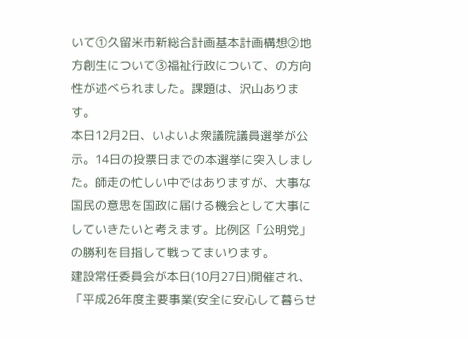いて①久留米市新総合計画基本計画構想②地方創生について③福祉行政について、の方向性が述べられました。課題は、沢山あります。
本日12月2日、いよいよ衆議院議員選挙が公示。14日の投票日までの本選挙に突入しました。師走の忙しい中ではありますが、大事な国民の意思を国政に届ける機会として大事にしていきたいと考えます。比例区「公明党」の勝利を目指して戦ってまいります。
建設常任委員会が本日(10月27日)開催され、「平成26年度主要事業(安全に安心して暮らせ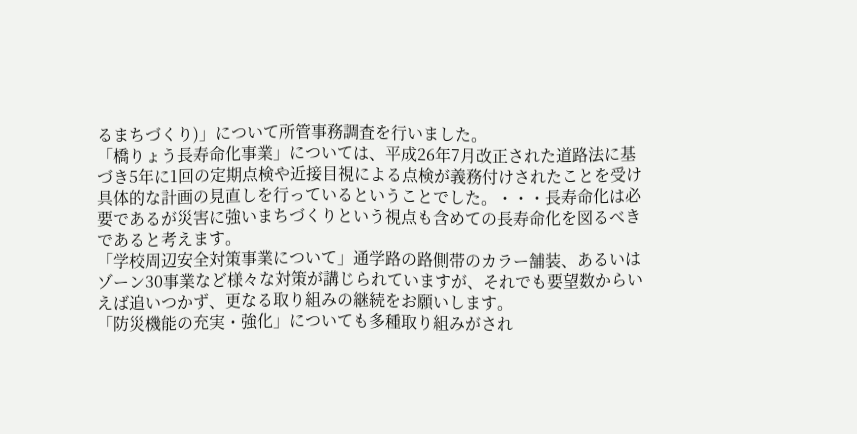るまちづくり)」について所管事務調査を行いました。
「橋りょう長寿命化事業」については、平成26年7月改正された道路法に基づき5年に1回の定期点検や近接目視による点検が義務付けされたことを受け具体的な計画の見直しを行っているということでした。・・・長寿命化は必要であるが災害に強いまちづくりという視点も含めての長寿命化を図るべきであると考えます。
「学校周辺安全対策事業について」通学路の路側帯のカラー舗装、あるいはゾーン30事業など様々な対策が講じられていますが、それでも要望数からいえば追いつかず、更なる取り組みの継続をお願いします。
「防災機能の充実・強化」についても多種取り組みがされ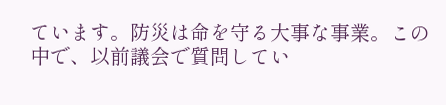ています。防災は命を守る大事な事業。この中で、以前議会で質問してい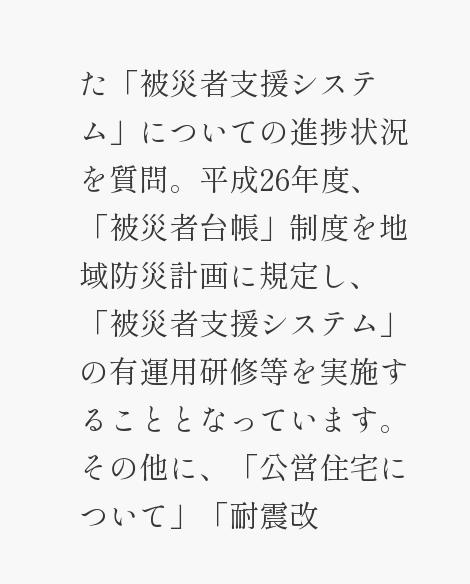た「被災者支援システム」についての進捗状況を質問。平成26年度、「被災者台帳」制度を地域防災計画に規定し、「被災者支援システム」の有運用研修等を実施することとなっています。
その他に、「公営住宅について」「耐震改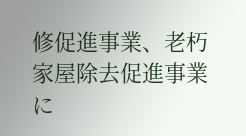修促進事業、老朽家屋除去促進事業に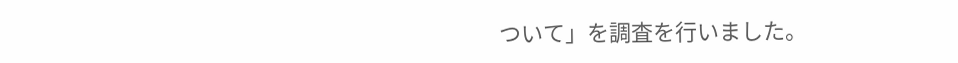ついて」を調査を行いました。